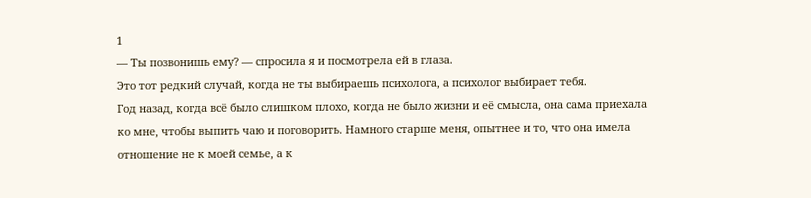1
— Ты позвонишь ему? — спросила я и посмотрела ей в глаза.
Это тот редкий случай, когда не ты выбираешь психолога, а психолог выбирает тебя.
Год назад, когда всё было слишком плохо, когда не было жизни и её смысла, она сама приехала ко мне, чтобы выпить чаю и поговорить. Намного старше меня, опытнее и то, что она имела отношение не к моей семье, а к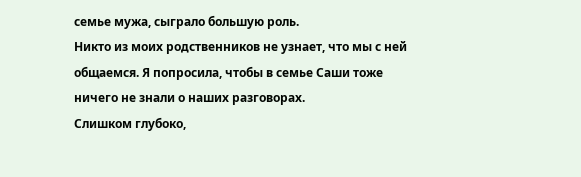семье мужа, сыграло большую роль.
Никто из моих родственников не узнает, что мы с ней общаемся. Я попросила, чтобы в семье Саши тоже ничего не знали о наших разговорах.
Слишком глубоко,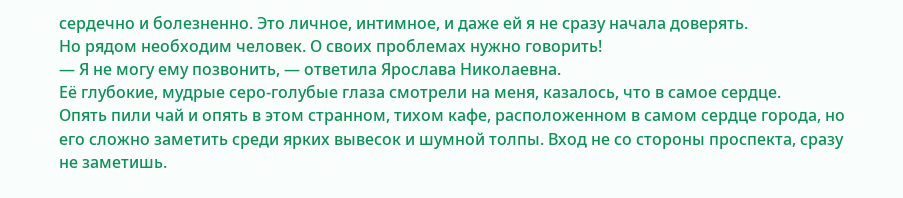сердечно и болезненно. Это личное, интимное, и даже ей я не сразу начала доверять.
Но рядом необходим человек. О своих проблемах нужно говорить!
— Я не могу ему позвонить, — ответила Ярослава Николаевна.
Её глубокие, мудрые серо-голубые глаза смотрели на меня, казалось, что в самое сердце.
Опять пили чай и опять в этом странном, тихом кафе, расположенном в самом сердце города, но его сложно заметить среди ярких вывесок и шумной толпы. Вход не со стороны проспекта, сразу не заметишь.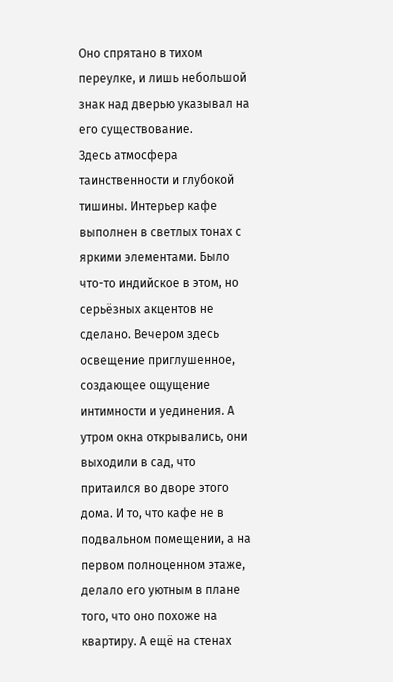Оно спрятано в тихом переулке, и лишь небольшой знак над дверью указывал на его существование.
Здесь атмосфера таинственности и глубокой тишины. Интерьер кафе выполнен в светлых тонах с яркими элементами. Было что-то индийское в этом, но серьёзных акцентов не сделано. Вечером здесь освещение приглушенное, создающее ощущение интимности и уединения. А утром окна открывались, они выходили в сад, что притаился во дворе этого дома. И то, что кафе не в подвальном помещении, а на первом полноценном этаже, делало его уютным в плане того, что оно похоже на квартиру. А ещё на стенах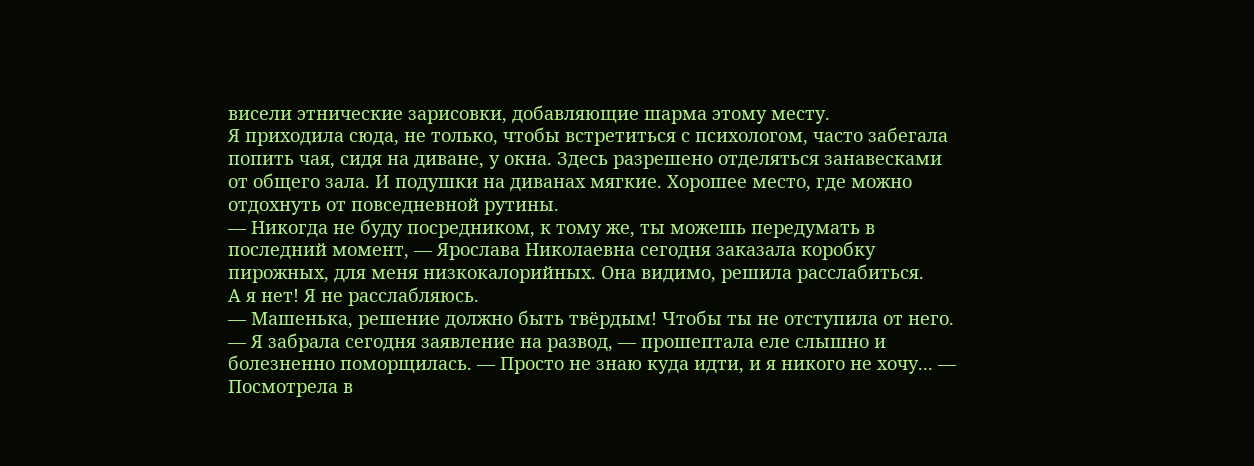висели этнические зарисовки, добавляющие шарма этому месту.
Я приходила сюда, не только, чтобы встретиться с психологом, часто забегала попить чая, сидя на диване, у окна. Здесь разрешено отделяться занавесками от общего зала. И подушки на диванах мягкие. Хорошее место, где можно отдохнуть от повседневной рутины.
— Никогда не буду посредником, к тому же, ты можешь передумать в последний момент, — Ярослава Николаевна сегодня заказала коробку пирожных, для меня низкокалорийных. Она видимо, решила расслабиться.
А я нет! Я не расслабляюсь.
— Машенька, решение должно быть твёрдым! Чтобы ты не отступила от него.
— Я забрала сегодня заявление на развод, — прошептала еле слышно и болезненно поморщилась. — Просто не знаю куда идти, и я никого не хочу... — Посмотрела в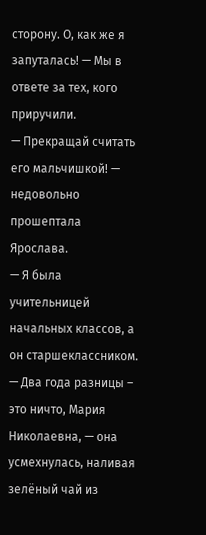сторону. О, как же я запуталась! — Мы в ответе за тех, кого приручили.
— Прекращай считать его мальчишкой! — недовольно прошептала Ярослава.
— Я была учительницей начальных классов, а он старшеклассником.
— Два года разницы – это ничто, Мария Николаевна, — она усмехнулась, наливая зелёный чай из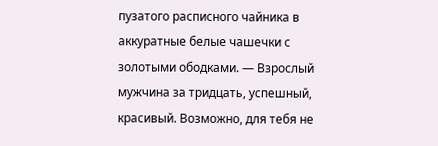пузатого расписного чайника в аккуратные белые чашечки с золотыми ободками. — Взрослый мужчина за тридцать, успешный, красивый. Возможно, для тебя не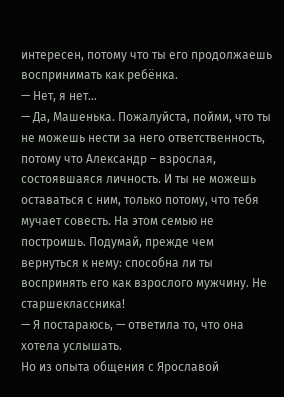интересен, потому что ты его продолжаешь воспринимать как ребёнка.
— Нет, я нет…
— Да, Машенька. Пожалуйста, пойми, что ты не можешь нести за него ответственность, потому что Александр – взрослая, состоявшаяся личность. И ты не можешь оставаться с ним, только потому, что тебя мучает совесть. На этом семью не построишь. Подумай, прежде чем вернуться к нему: способна ли ты воспринять его как взрослого мужчину. Не старшеклассника!
— Я постараюсь, — ответила то, что она хотела услышать.
Но из опыта общения с Ярославой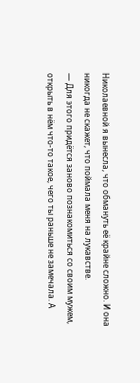Николаевной я вынесла, что обмануть её крайне сложно. И она никогда не скажет, что поймала меня на лукавстве.
— Для этого придётся заново познакомиться со своим мужем, открыть в нём что-то такое, чего ты раньше не замечала. А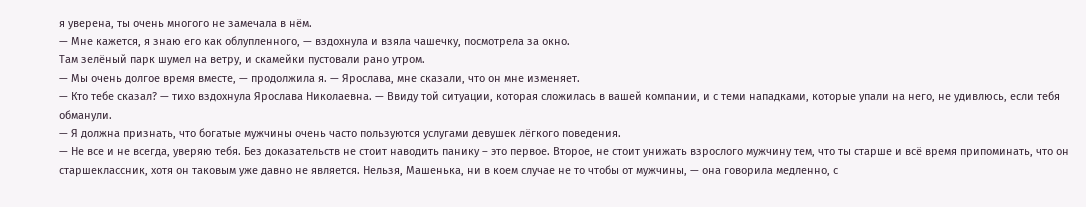я уверена, ты очень многого не замечала в нём.
— Мне кажется, я знаю его как облупленного, — вздохнула и взяла чашечку, посмотрела за окно.
Там зелёный парк шумел на ветру, и скамейки пустовали рано утром.
— Мы очень долгое время вместе, — продолжила я. — Ярослава, мне сказали, что он мне изменяет.
— Кто тебе сказал? — тихо вздохнула Ярослава Николаевна. — Ввиду той ситуации, которая сложилась в вашей компании, и с теми нападками, которые упали на него, не удивлюсь, если тебя обманули.
— Я должна признать, что богатые мужчины очень часто пользуются услугами девушек лёгкого поведения.
— Не все и не всегда, уверяю тебя. Без доказательств не стоит наводить панику – это первое. Второе, не стоит унижать взрослого мужчину тем, что ты старше и всё время припоминать, что он старшеклассник, хотя он таковым уже давно не является. Нельзя, Машенька, ни в коем случае не то чтобы от мужчины, — она говорила медленно, с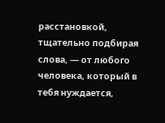расстановкой, тщательно подбирая слова, — от любого человека, который в тебя нуждается,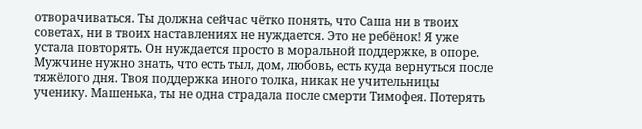отворачиваться. Ты должна сейчас чётко понять, что Саша ни в твоих советах, ни в твоих наставлениях не нуждается. Это не ребёнок! Я уже устала повторять. Он нуждается просто в моральной поддержке, в опоре. Мужчине нужно знать, что есть тыл, дом, любовь, есть куда вернуться после тяжёлого дня. Твоя поддержка иного толка, никак не учительницы ученику. Машенька, ты не одна страдала после смерти Тимофея. Потерять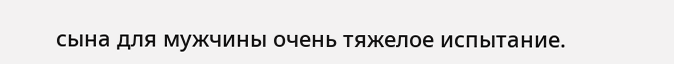сына для мужчины очень тяжелое испытание.